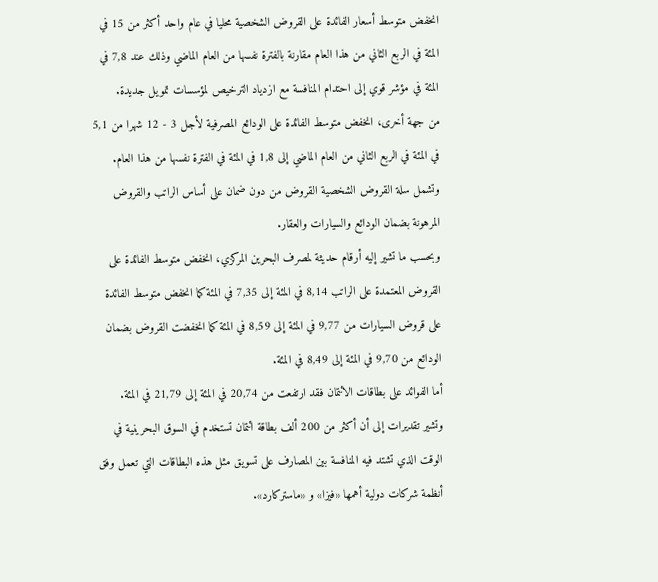انخفض متوسط أسعار الفائدة على القروض الشخصية محليا في عام واحد أكثر من 15 في المئة في الربع الثاني من هذا العام مقارنة بالفترة نفسها من العام الماضي وذلك عند 7,8 في المئة في مؤشر قوي إلى احتدام المنافسة مع ازدياد الترخيص لمؤسسات تمويل جديدة.
من جهة أخرى، انخفض متوسط الفائدة على الودائع المصرفية لأجل 3 - 12 شهرا من 5,1 في المئة في الربع الثاني من العام الماضي إلى 1,8 في المئة في الفترة نفسها من هذا العام.
وتشمل سلة القروض الشخصية القروض من دون ضمان على أساس الراتب والقروض المرهونة بضمان الودائع والسيارات والعقار.
وبحسب ما تشير إليه أرقام حديثة لمصرف البحرين المركزي، انخفض متوسط الفائدة على القروض المعتمدة على الراتب 8,14 في المئة إلى 7,35 في المئة كما انخفض متوسط الفائدة على قروض السيارات من 9,77 في المئة إلى 8,59 في المئة كما انخفضت القروض بضمان الودائع من 9,70 في المئة إلى 8,49 في المئة.
أما الفوائد على بطاقات الائتمان فقد ارتفعت من 20,74 في المئة إلى 21,79 في المئة.
وتشير تقديرات إلى أن أكثر من 200 ألف بطاقة ائتمان تستخدم في السوق البحرينية في الوقت الذي تشتد فيه المنافسة بين المصارف على تسويق مثل هذه البطاقات التي تعمل وفق أنظمة شركات دولية أهمها «فيزا» و «ماستركارد».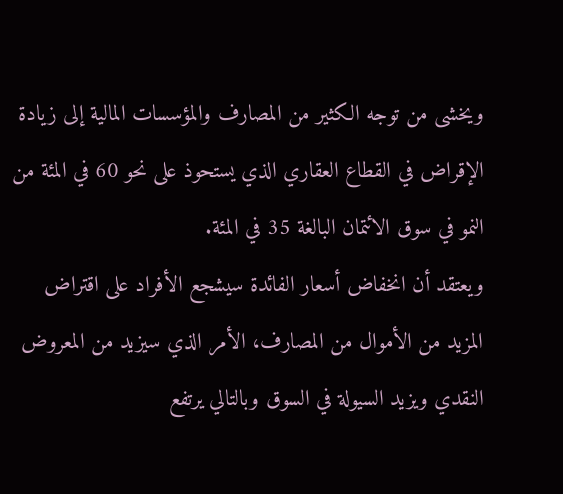ويخشى من توجه الكثير من المصارف والمؤسسات المالية إلى زيادة الإقراض في القطاع العقاري الذي يستحوذ على نحو 60 في المئة من النمو في سوق الائتمان البالغة 35 في المئة.
ويعتقد أن انخفاض أسعار الفائدة سيشجع الأفراد على اقتراض المزيد من الأموال من المصارف، الأمر الذي سيزيد من المعروض النقدي ويزيد السيولة في السوق وبالتالي يرتفع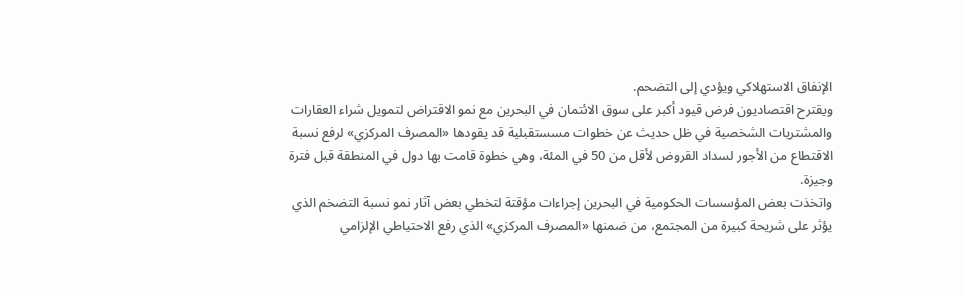الإنفاق الاستهلاكي ويؤدي إلى التضحم.
ويقترح اقتصاديون فرض قيود أكبر على سوق الائتمان في البحرين مع نمو الاقتراض لتمويل شراء العقارات والمشتريات الشخصية في ظل حديث عن خطوات مسستقبلية قد يقودها «المصرف المركزي» لرفع نسبة الاقتطاع من الأجور لسداد القروض لأقل من 50 في المئة، وهي خطوة قامت بها دول في المنطقة قبل فترة وجيزة.
واتخذت بعض المؤسسات الحكومية في البحرين إجراءات مؤقتة لتخطي بعض آثار نمو نسبة التضخم الذي يؤثر على شريحة كبيرة من المجتمع، من ضمنها «المصرف المركزي» الذي رفع الاحتياطي الإلزامي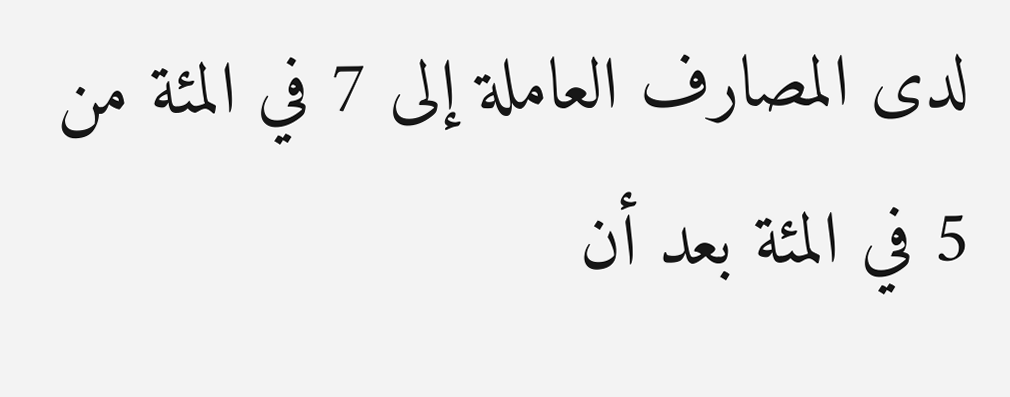لدى المصارف العاملة إلى 7 في المئة من 5 في المئة بعد أن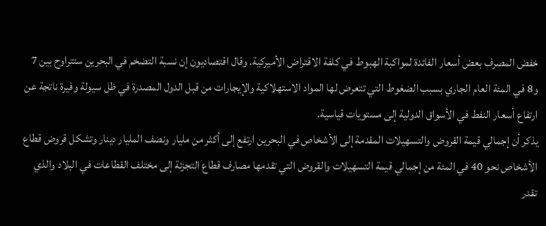خفض المصرف بعض أسعار الفائدة لمواكبة الهبوط في كلفة الاقتراض الأميركية. وقال اقتصاديون إن نسبة التضخم في البحرين ستتراوح بين 7 و8 في المئة العام الجاري بسبب الضغوط التي تتعرض لها المواد الاستهلاكية والإيجارات من قبل الدول المصدرة في ظل سيولة وفيرة ناتجة عن ارتفاع أسعار النفط في الأسواق الدولية إلى مستويات قياسية.
يذكر أن إجمالي قيمة القروض والتسهيلات المقدمة إلى الأشخاص في البحرين ارتفع إلى أكثر من مليار ونصف المليار دينار وتشكل قروض قطاع الأشخاص نحو 40 في المئة من إجمالي قيمة التسهيلات والقروض التي تقدمها مصارف قطاع التجزئة إلى مختلف القطاعات في البلاد والذي تقدر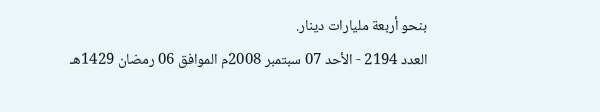بنحو أربعة مليارات دينار.
العدد 2194 - الأحد 07 سبتمبر 2008م الموافق 06 رمضان 1429هـ